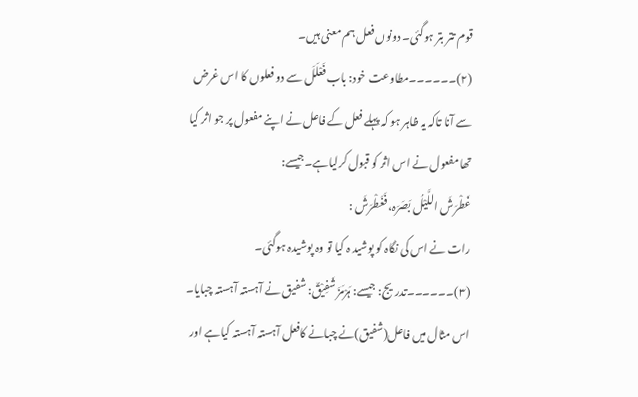قوم تتر بتر ہوگئی۔ دونوں فعل ہم معنی ہیں۔
(۲)۔۔۔۔۔۔مطاوعت خود: باب فَعْلَلَ سے دو فعلوں کا اس غرض سے آنا تاکہ یہ ظاہر ہو کہ پہلے فعل کے فاعل نے اپنے مفعول پر جو اثر کیا تھا مفعول نے اس اثر کو قبول کرلیاہے۔جیسے:
غَطْرَشَ اللَّیْلُ بَصَرَہ، فَغَطْرَشَ :
رات نے اس کی نگاہ کو پوشید ہ کیا تو وہ پوشیدہ ہوگئی۔
(۳)۔۔۔۔۔۔تدریج: جیسے: ہَرْمَزَ شَفِیْقٌ: شفیق نے آہستہ آہستہ چبایا۔
اس مثال میں فاعل(شفیق)نے چبانے کافعل آہستہ آہستہ کیاہے اور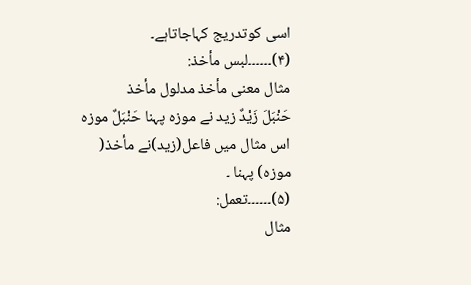اسی کوتدریج کہاجاتاہے۔
(۴)۔۔۔۔۔۔لبس مأخذ:
مثال معنی مأخذ مدلول مأخذ
حَنْبَلَ زَیْدٌ زید نے موزہ پہنا حَنْبَلٌ موزہ
اس مثال میں فاعل(زید)نے مأخذ( موزہ) پہنا ۔
(۵)۔۔۔۔۔۔تعمل:
مثال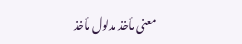معنی مأخذ مدلول مأخذ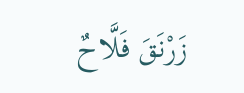زَرْنَقَ فَلَّاحٌ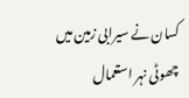کسان نے سیرابی زمین میں چھوٹی نہر استعمال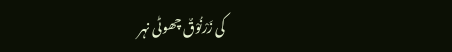کی زَرْنُوْقٌ چھوٹی نہر